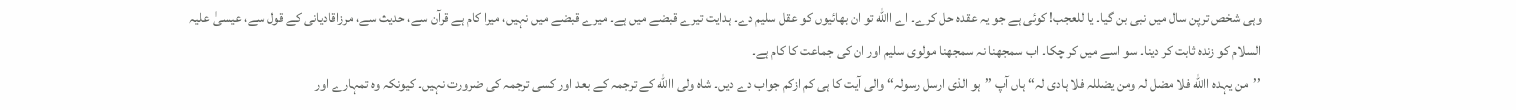وہی شخص ترپن سال میں نبی بن گیا۔ یا للعجب! کوئی ہے جو یہ عقدہ حل کرے۔ اے االله تو ان بھائیوں کو عقل سلیم دے۔ ہدایت تیرے قبضے میں ہے۔ میرے قبضے میں نہیں، میرا کام ہے قرآن سے، حدیث سے، مرزاقادیانی کے قول سے، عیسیٰ علیہ السلام کو زندہ ثابت کر دینا۔ سو اسے میں کر چکا۔ اب سمجھنا نہ سمجھنا مولوی سلیم اور ان کی جماعت کا کام ہے۔
’’من یہدہ االله فلا مضل لہ ومن یضللہ فلا ہادی لہ‘‘ ہاں آپ ’’ہو الذی ارسل رسولہ‘‘ والی آیت کا ہی کم ازکم جواب دے دیں۔ شاہ ولی االله کے ترجمہ کے بعد اور کسی ترجمہ کی ضرورت نہیں۔ کیونکہ وہ تمہارے اور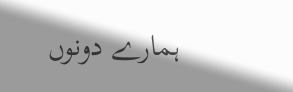ہمارے دونوں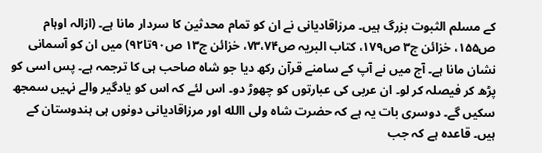کے مسلم الثبوت بزرگ ہیں۔ مرزاقادیانی نے ان کو تمام محدثین کا سردار مانا ہے۔ (ازالہ اوہام ص۱۵۵، خزائن ج۳ ص۱۷۹، کتاب البریہ ص۷۳،۷۴، خزائن ج۱۳ ص۹۰تا۹۲) میں ان کو آسمانی نشان مانا ہے۔ آج میں نے آپ کے سامنے قرآن رکھ دیا جو شاہ صاحب ہی کا ترجمہ ہے۔ پس اسی کو پڑھ کر فیصلہ کر لو۔ ان عربی کی عبارتوں کو چھوڑ دو۔ اس لئے کہ اس کو یادگیر والے نہیں سمجھ سکیں گے۔ دوسری بات یہ ہے کہ حضرت شاہ ولی االله اور مرزاقادیانی دونوں ہی ہندوستان کے ہیں۔ قاعدہ ہے کہ جب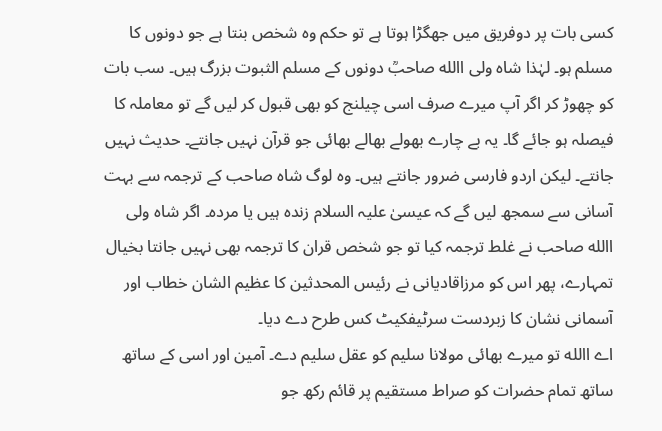کسی بات پر دوفریق میں جھگڑا ہوتا ہے تو حکم وہ شخص بنتا ہے جو دونوں کا مسلم ہو۔ لہٰذا شاہ ولی االله صاحبؒ دونوں کے مسلم الثبوت بزرگ ہیں۔ سب بات کو چھوڑ کر اگر آپ میرے صرف اسی چیلنج کو بھی قبول کر لیں گے تو معاملہ کا فیصلہ ہو جائے گا۔ یہ بے چارے بھولے بھالے بھائی جو قرآن نہیں جانتے۔ حدیث نہیں جانتے۔ لیکن اردو فارسی ضرور جانتے ہیں۔ وہ لوگ شاہ صاحب کے ترجمہ سے بہت آسانی سے سمجھ لیں گے کہ عیسیٰ علیہ السلام زندہ ہیں یا مردہ۔ اگر شاہ ولی االله صاحب نے غلط ترجمہ کیا تو جو شخص قران کا ترجمہ بھی نہیں جانتا بخیال تمہارے، پھر اس کو مرزاقادیانی نے رئیس المحدثین کا عظیم الشان خطاب اور آسمانی نشان کا زبردست سرٹیفکیٹ کس طرح دے دیا۔
اے االله تو میرے بھائی مولانا سلیم کو عقل سلیم دے۔ آمین اور اسی کے ساتھ ساتھ تمام حضرات کو صراط مستقیم پر قائم رکھ جو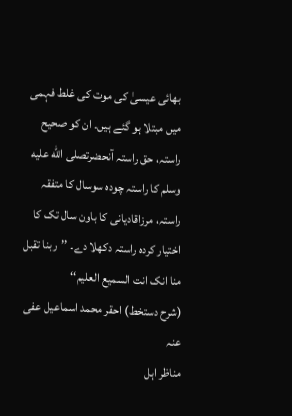بھائی عیسیٰ کی موت کی غلط فہمی میں مبتلا ہو گئے ہیں۔ ان کو صحیح راستہ، حق راستہ آنحضرتصلى الله عليه وسلم کا راستہ چودہ سوسال کا متفقہ راستہ، مرزاقادیانی کا باون سال تک کا اختیار کردہ راستہ دکھلا دے۔ ’’ربنا تقبل منا انک انت السمیع العلیم‘‘
(شرح دستخط) احقر محمد اسماعیل عفی عنہ
مناظر اہل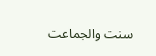سنت والجماعت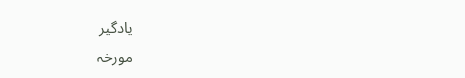یادگیر
مورخہ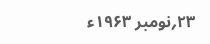۲۳؍نومبر ۱۹۶۳ء